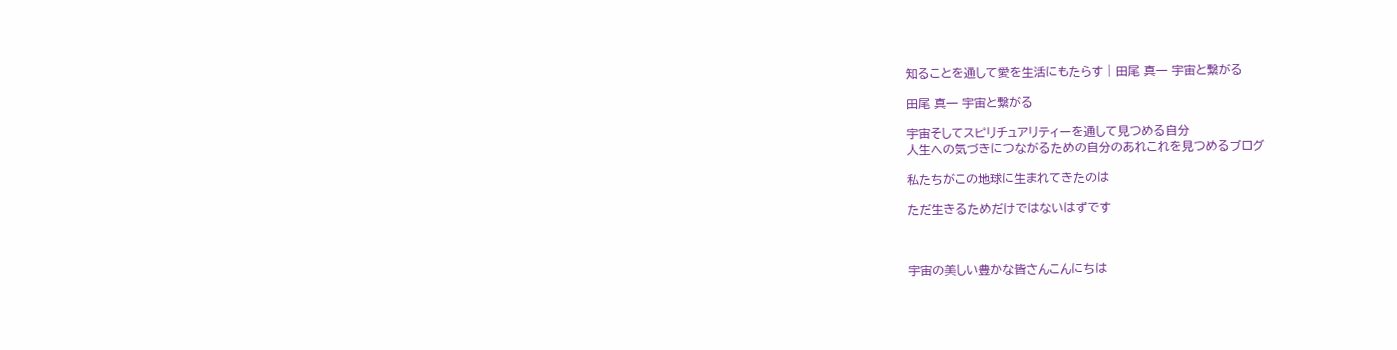知ることを通して愛を生活にもたらす | 田尾 真一 宇宙と繋がる

田尾 真一 宇宙と繋がる

宇宙そしてスピリチュアリティーを通して見つめる自分
人生への気づきにつながるための自分のあれこれを見つめるブログ

私たちがこの地球に生まれてきたのは

ただ生きるためだけではないはずです



宇宙の美しい豊かな皆さんこんにちは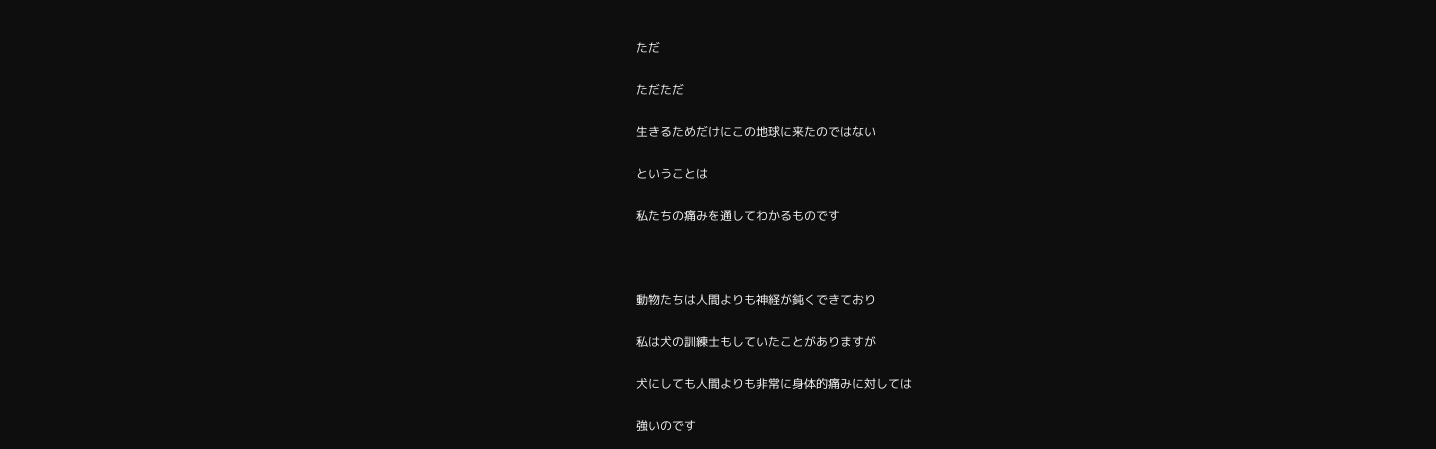ただ

ただただ

生きるためだけにこの地球に来たのではない

ということは

私たちの痛みを通してわかるものです



動物たちは人間よりも神経が鈍くできており

私は犬の訓練士もしていたことがありますが

犬にしても人間よりも非常に身体的痛みに対しては

強いのです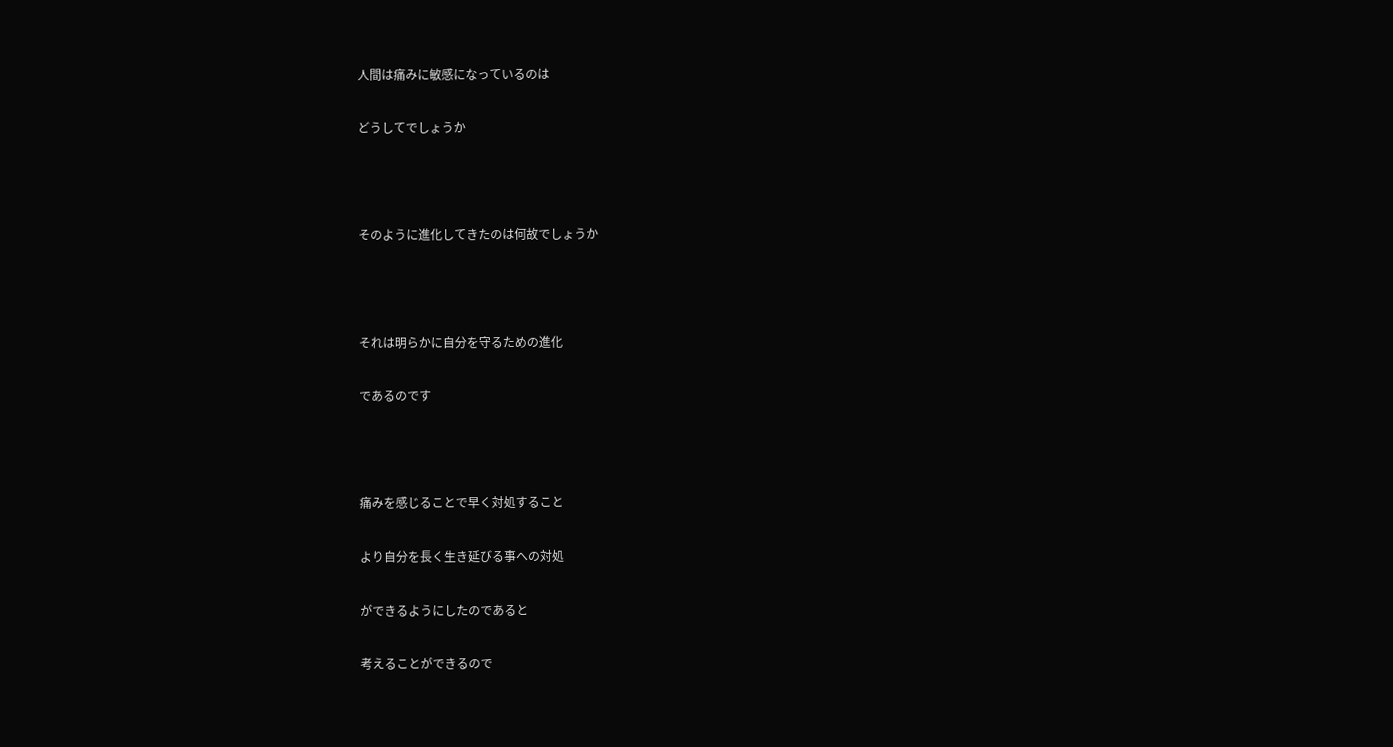人間は痛みに敏感になっているのは

どうしてでしょうか



そのように進化してきたのは何故でしょうか



それは明らかに自分を守るための進化

であるのです



痛みを感じることで早く対処すること

より自分を長く生き延びる事への対処

ができるようにしたのであると

考えることができるので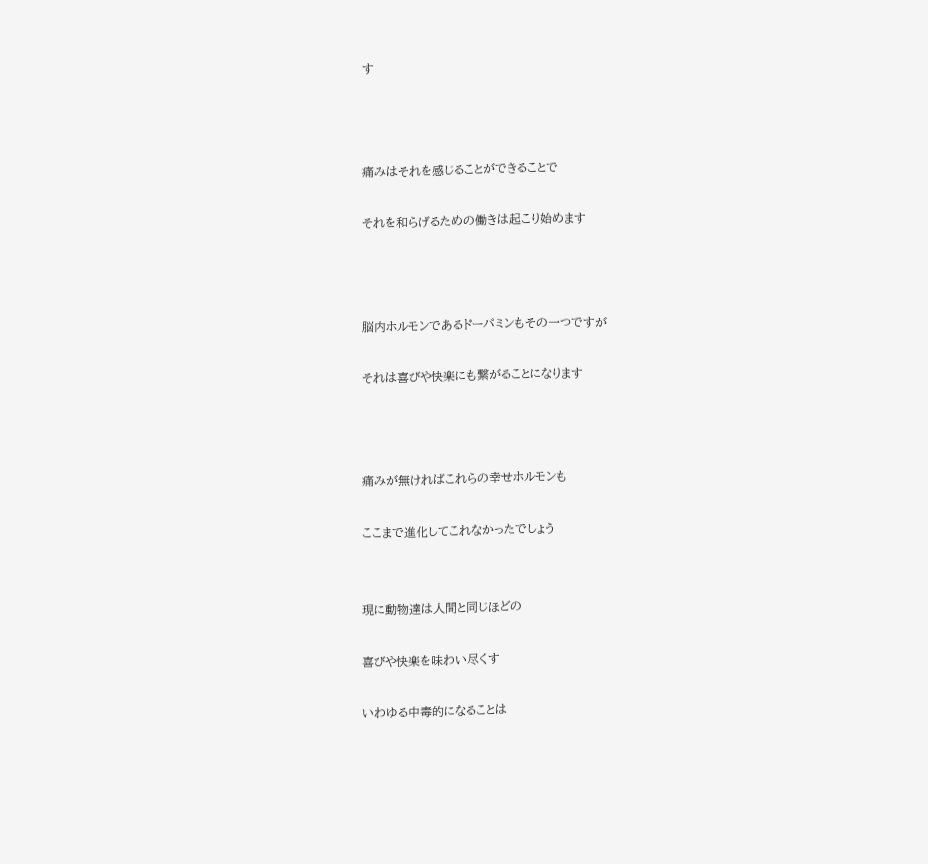す



痛みはそれを感じることができることで

それを和らげるための働きは起こり始めます



脳内ホルモンであるドーパミンもその一つですが

それは喜びや快楽にも繋がることになります



痛みが無ければこれらの幸せホルモンも

ここまで進化してこれなかったでしょう


現に動物達は人間と同じほどの

喜びや快楽を味わい尽くす

いわゆる中毒的になることは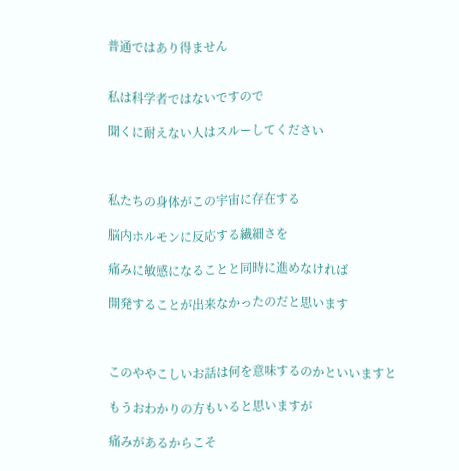普通ではあり得ません


私は科学者ではないですので

聞くに耐えない人はスルーしてください



私たちの身体がこの宇宙に存在する

脳内ホルモンに反応する繊細さを

痛みに敏感になることと同時に進めなければ

開発することが出来なかったのだと思います



このややこしいお話は何を意味するのかといいますと

もうおわかりの方もいると思いますが

痛みがあるからこそ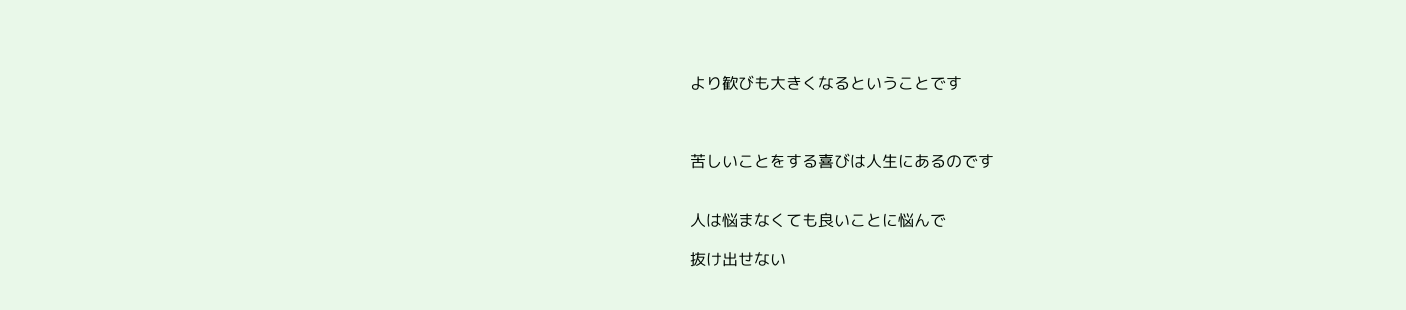より歓びも大きくなるということです



苦しいことをする喜びは人生にあるのです


人は悩まなくても良いことに悩んで

抜け出せない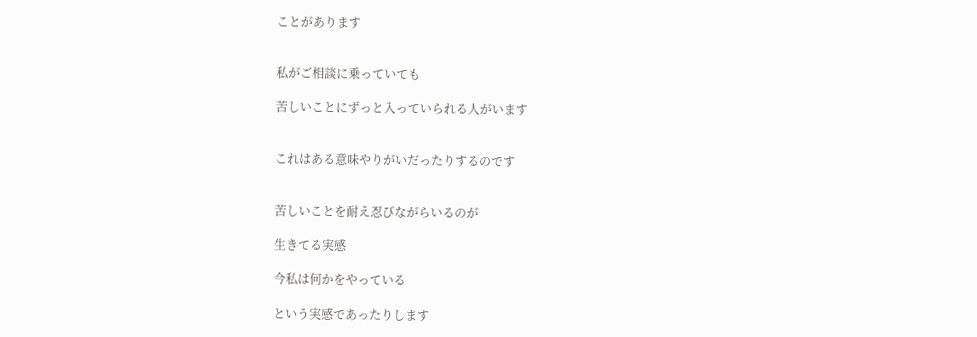ことがあります


私がご相談に乗っていても

苦しいことにずっと入っていられる人がいます


これはある意味やりがいだったりするのです


苦しいことを耐え忍びながらいるのが

生きてる実感

今私は何かをやっている

という実感であったりします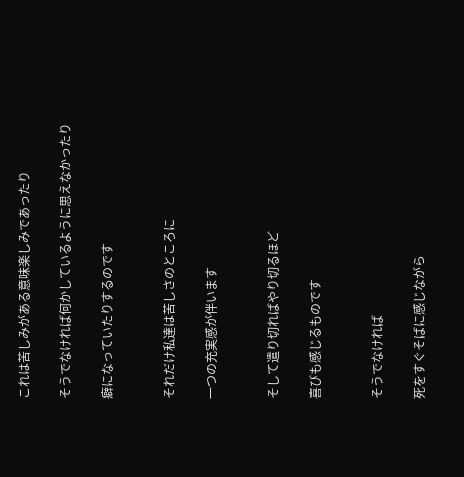これは苦しみがある意味楽しみであったり

そうでなければ何かしているように思えなかったり

癖になっていたりするのです


それだけ私達は苦しさのところに

一つの充実感が伴います


そして遣り切ればやり切るほど

喜びも感じるものです


そうでなければ

死をすぐそばに感じながら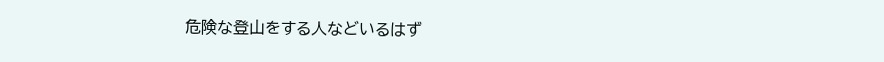危険な登山をする人などいるはず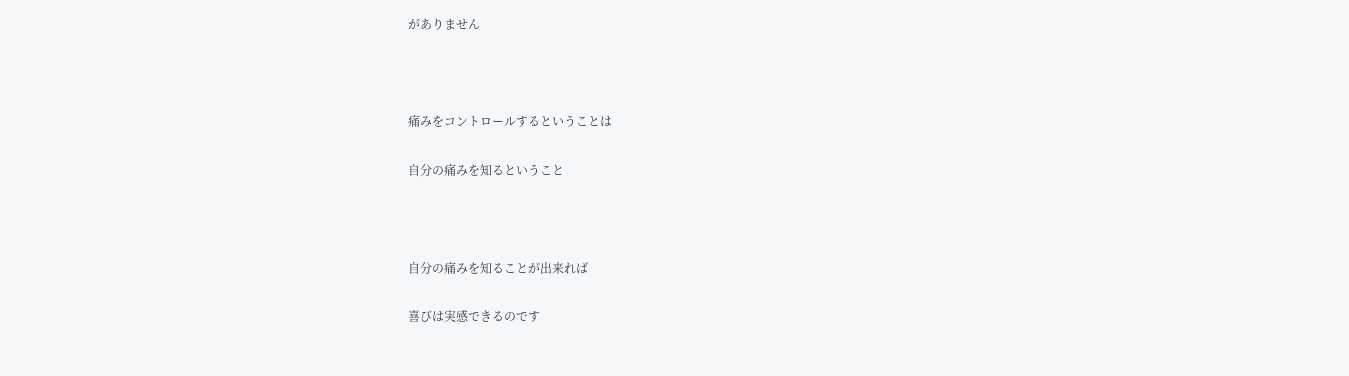がありません



痛みをコントロールするということは

自分の痛みを知るということ



自分の痛みを知ることが出来れば

喜びは実感できるのです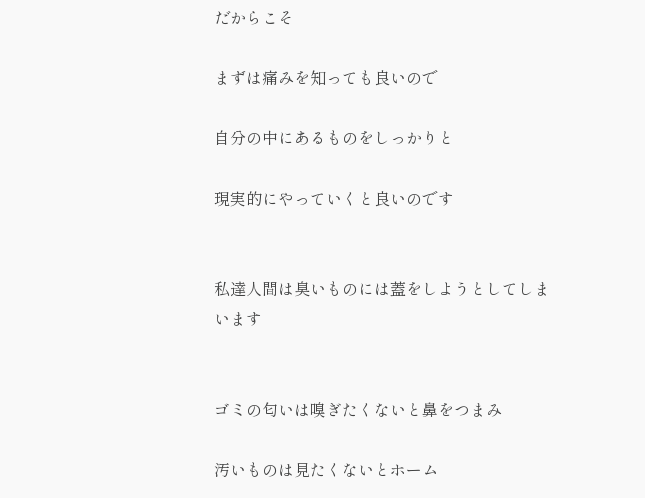だからこそ

まずは痛みを知っても良いので

自分の中にあるものをしっかりと

現実的にやっていくと良いのです


私達人間は臭いものには蓋をしようとしてしまいます


ゴミの匂いは嗅ぎたくないと鼻をつまみ

汚いものは見たくないとホーム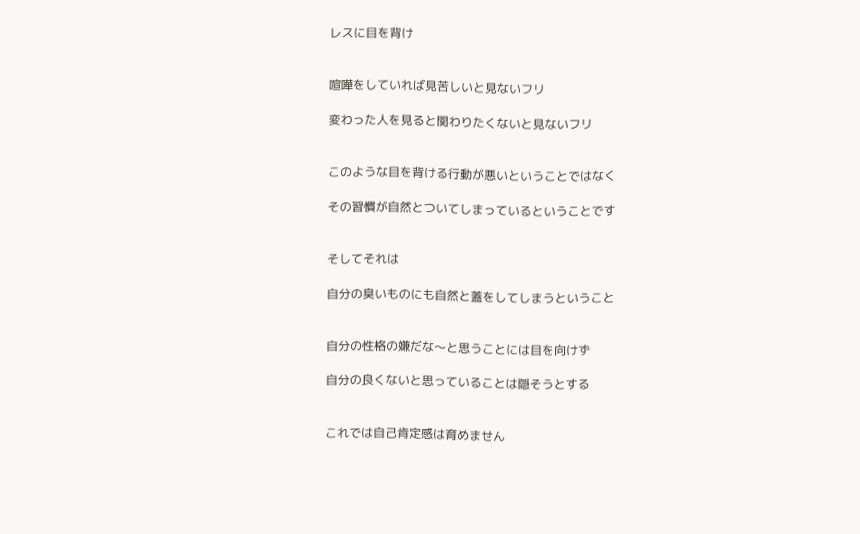レスに目を背け


喧嘩をしていれば見苦しいと見ないフリ

変わった人を見ると関わりたくないと見ないフリ


このような目を背ける行動が悪いということではなく

その習慣が自然とついてしまっているということです


そしてそれは

自分の臭いものにも自然と蓋をしてしまうということ


自分の性格の嫌だな〜と思うことには目を向けず

自分の良くないと思っていることは隠そうとする


これでは自己肯定感は育めません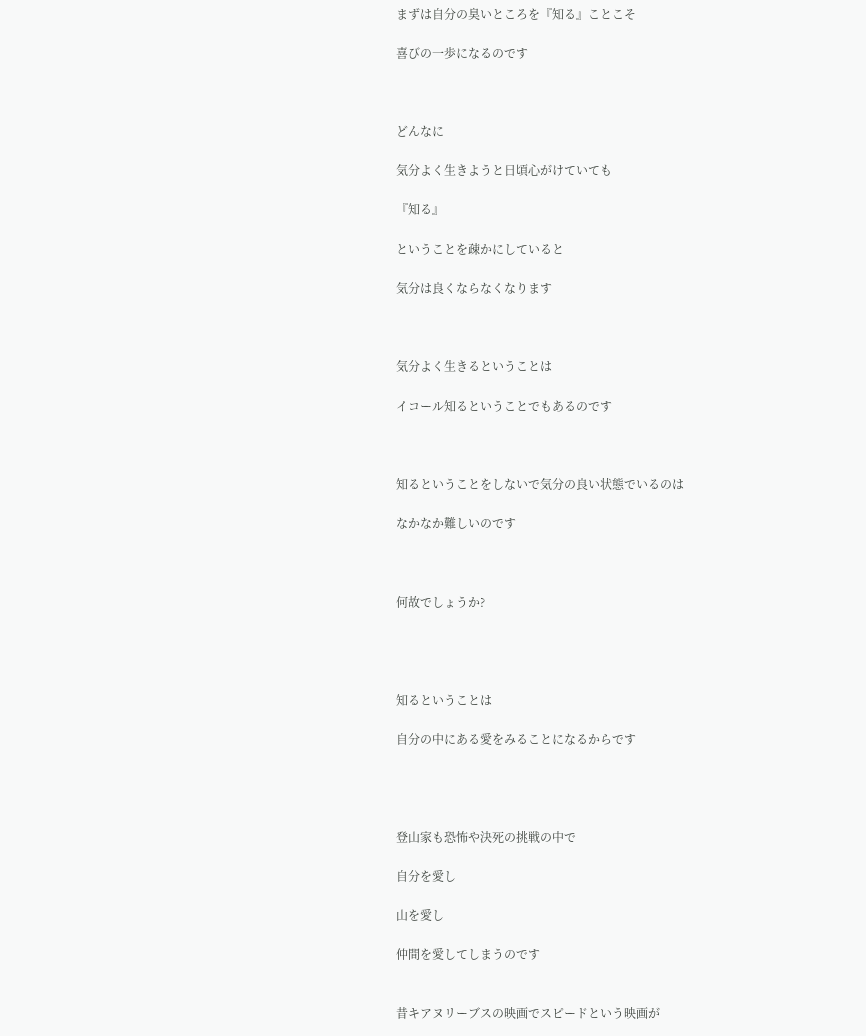まずは自分の臭いところを『知る』ことこそ

喜びの一歩になるのです



どんなに

気分よく生きようと日頃心がけていても

『知る』

ということを疎かにしていると

気分は良くならなくなります



気分よく生きるということは

イコール知るということでもあるのです



知るということをしないで気分の良い状態でいるのは

なかなか難しいのです



何故でしょうか?




知るということは

自分の中にある愛をみることになるからです




登山家も恐怖や決死の挑戦の中で

自分を愛し

山を愛し

仲間を愛してしまうのです


昔キアヌリーブスの映画でスピードという映画が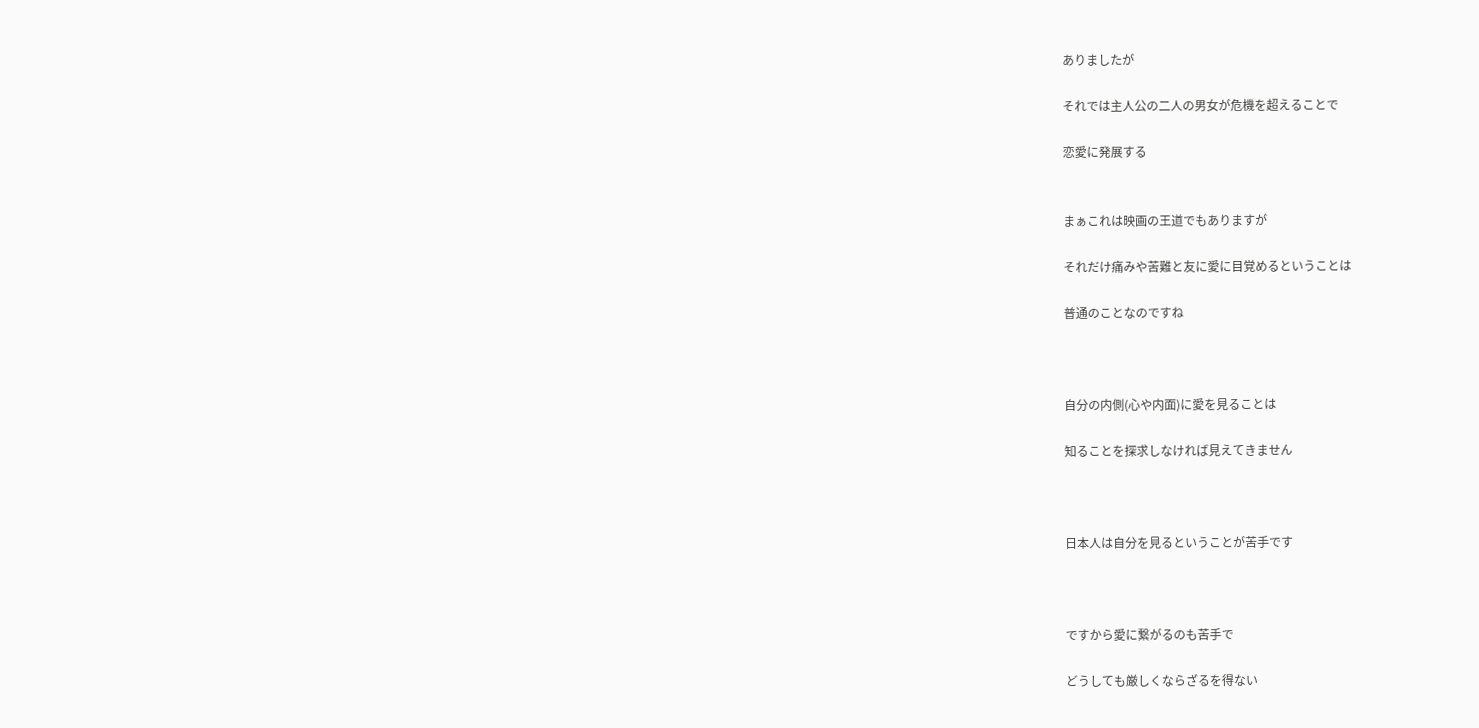ありましたが

それでは主人公の二人の男女が危機を超えることで

恋愛に発展する


まぁこれは映画の王道でもありますが

それだけ痛みや苦難と友に愛に目覚めるということは

普通のことなのですね



自分の内側(心や内面)に愛を見ることは

知ることを探求しなければ見えてきません



日本人は自分を見るということが苦手です



ですから愛に繋がるのも苦手で

どうしても厳しくならざるを得ない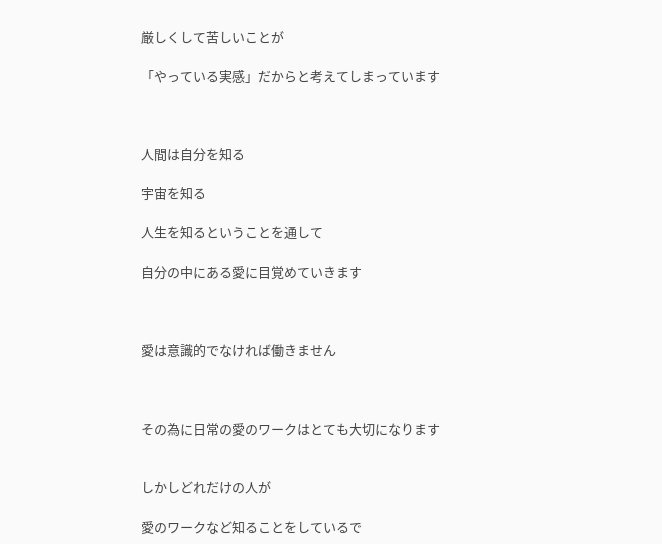厳しくして苦しいことが

「やっている実感」だからと考えてしまっています



人間は自分を知る

宇宙を知る

人生を知るということを通して

自分の中にある愛に目覚めていきます



愛は意識的でなければ働きません



その為に日常の愛のワークはとても大切になります


しかしどれだけの人が

愛のワークなど知ることをしているで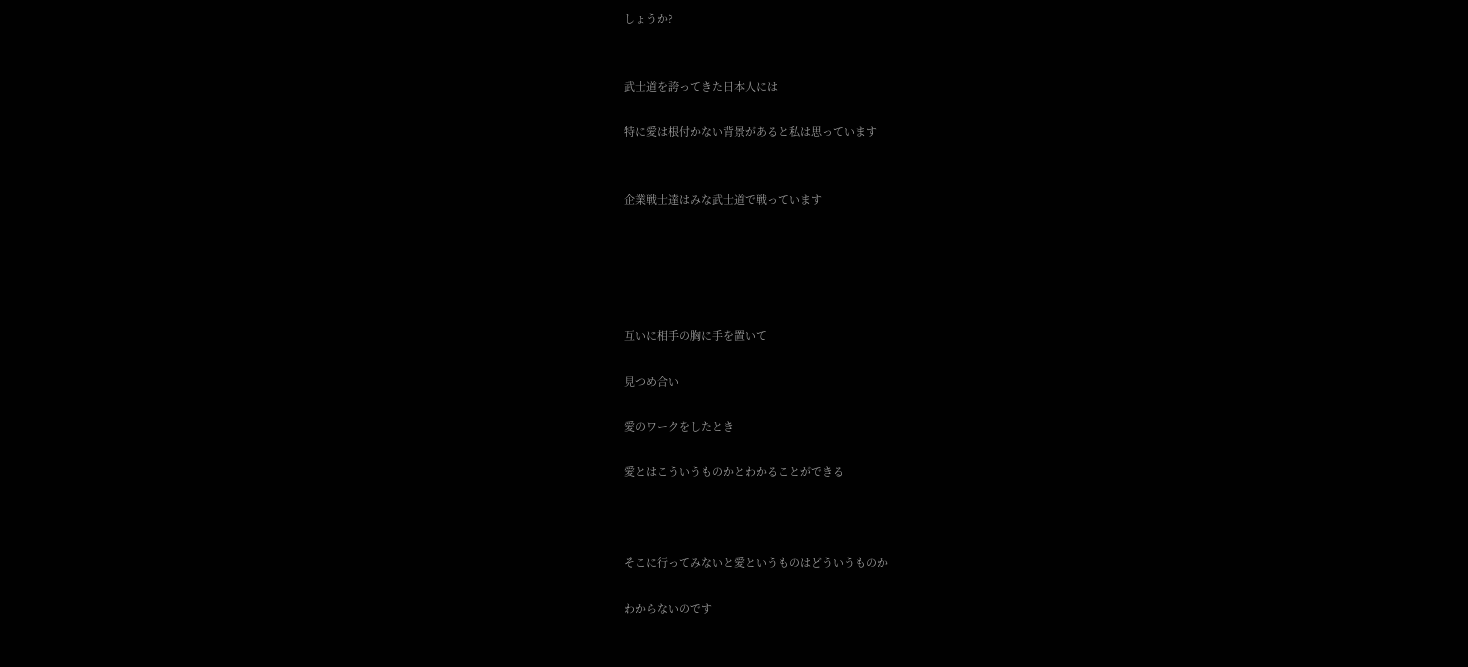しょうか?


武士道を誇ってきた日本人には

特に愛は根付かない背景があると私は思っています


企業戦士達はみな武士道で戦っています





互いに相手の胸に手を置いて

見つめ合い

愛のワークをしたとき

愛とはこういうものかとわかることができる



そこに行ってみないと愛というものはどういうものか

わからないのです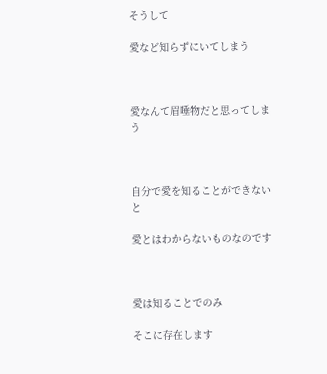そうして

愛など知らずにいてしまう



愛なんて眉唾物だと思ってしまう



自分で愛を知ることができないと

愛とはわからないものなのです



愛は知ることでのみ

そこに存在します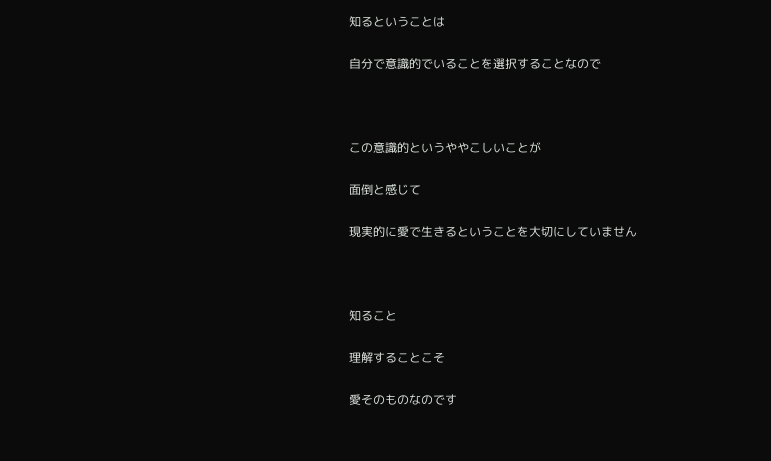知るということは

自分で意識的でいることを選択することなので



この意識的というややこしいことが

面倒と感じて

現実的に愛で生きるということを大切にしていません



知ること

理解することこそ

愛そのものなのです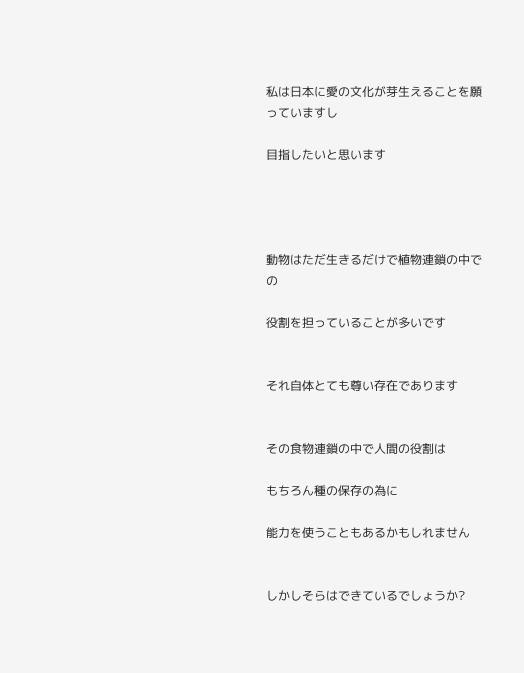私は日本に愛の文化が芽生えることを願っていますし

目指したいと思います




動物はただ生きるだけで植物連鎖の中での

役割を担っていることが多いです


それ自体とても尊い存在であります


その食物連鎖の中で人間の役割は

もちろん種の保存の為に

能力を使うこともあるかもしれません


しかしそらはできているでしょうか?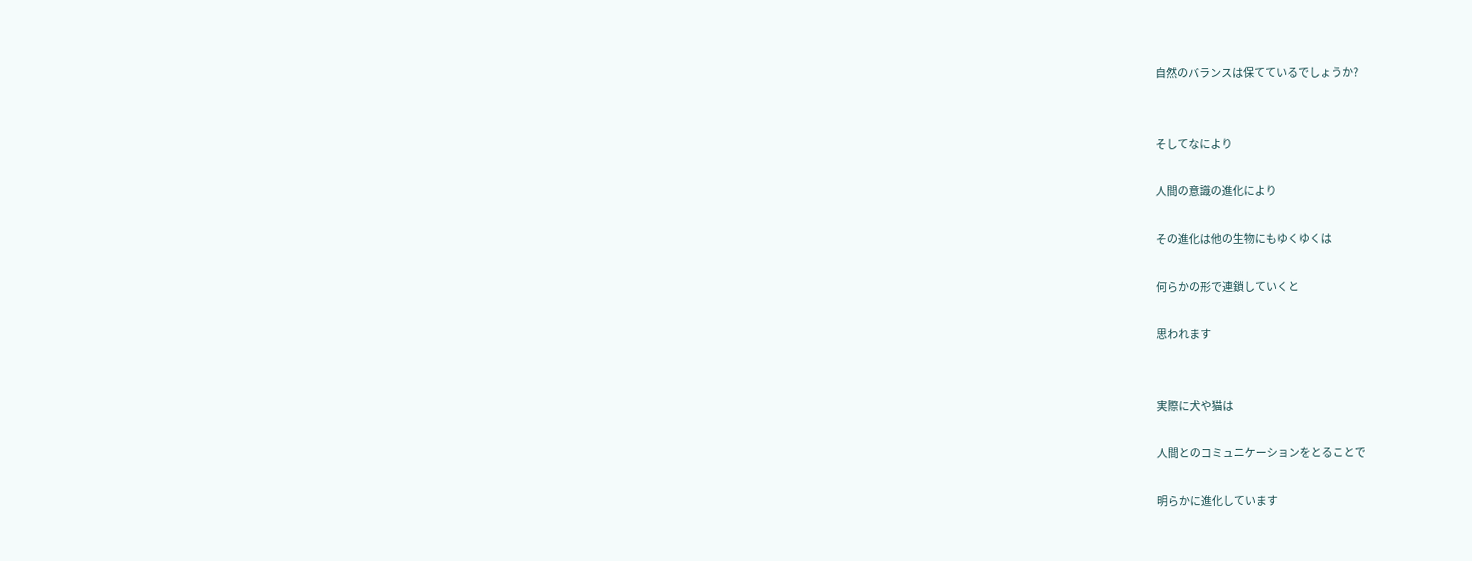自然のバランスは保てているでしょうか?


そしてなにより

人間の意識の進化により

その進化は他の生物にもゆくゆくは

何らかの形で連鎖していくと

思われます


実際に犬や猫は

人間とのコミュニケーションをとることで

明らかに進化しています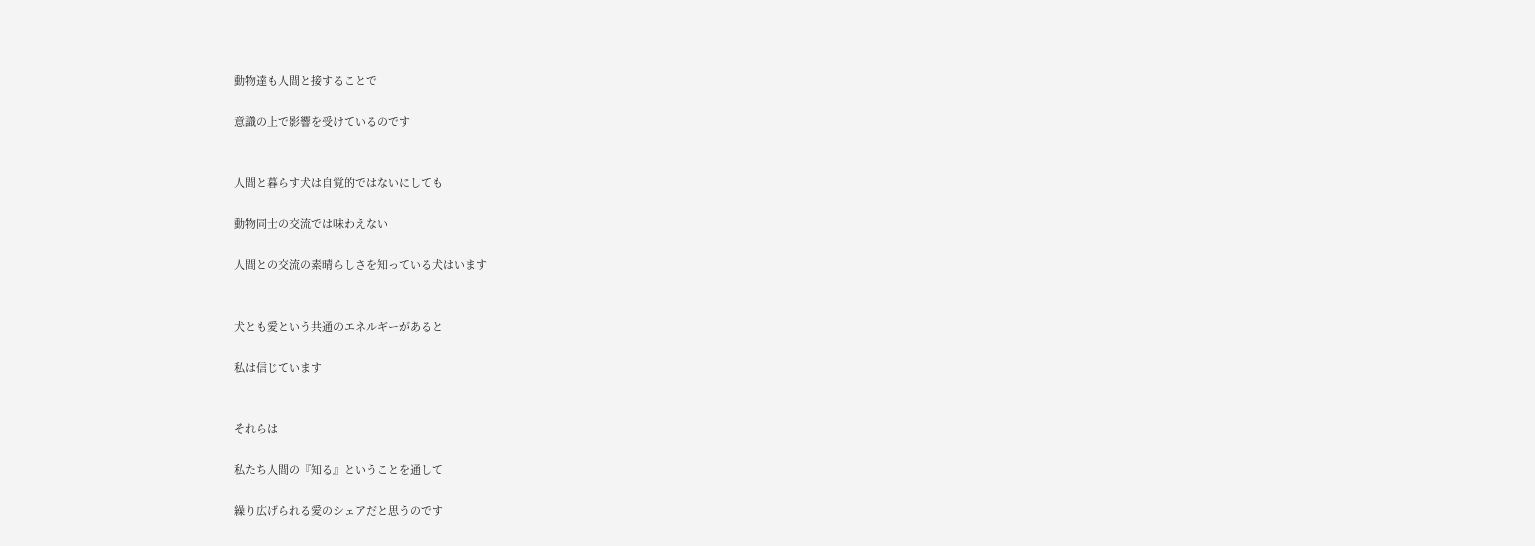動物達も人間と接することで

意識の上で影響を受けているのです


人間と暮らす犬は自覚的ではないにしても

動物同士の交流では味わえない

人間との交流の素晴らしさを知っている犬はいます


犬とも愛という共通のエネルギーがあると

私は信じています


それらは

私たち人間の『知る』ということを通して

繰り広げられる愛のシェアだと思うのです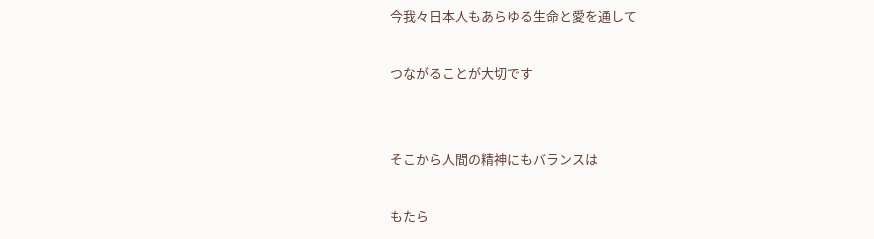今我々日本人もあらゆる生命と愛を通して

つながることが大切です


そこから人間の精神にもバランスは

もたら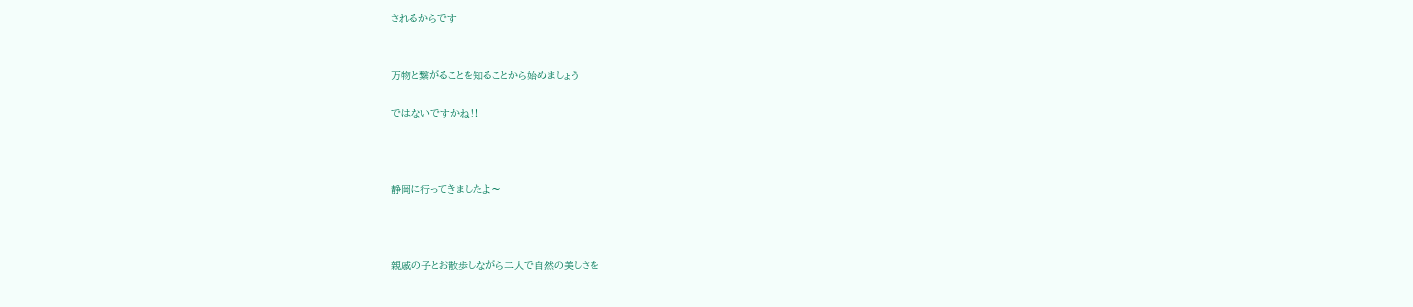されるからです


万物と繋がることを知ることから始めましょう

ではないですかね‼



静岡に行ってきましたよ〜



親戚の子とお散歩しながら二人で自然の美しさを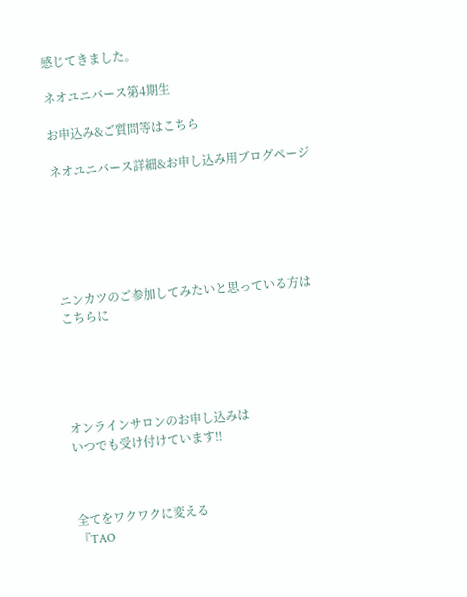感じてきました。

ネオユニバース第4期生

お申込み&ご質問等はこちら

ネオユニバース詳細&お申し込み用ブログページ






ニンカツのご参加してみたいと思っている方は
こちらに





オンラインサロンのお申し込みは
いつでも受け付けています‼



全てをワクワクに変える
『TAO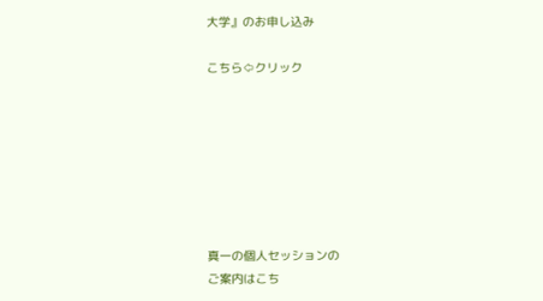大学』のお申し込み

こちら⇦クリック







真一の個人セッションの
ご案内はこち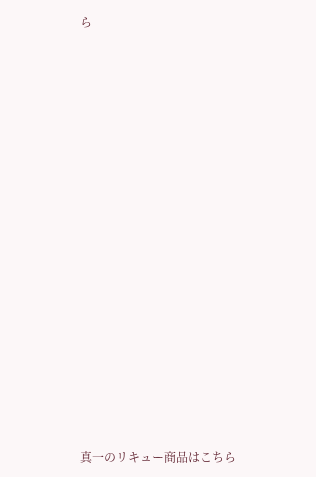ら
















真一のリキュー商品はこちら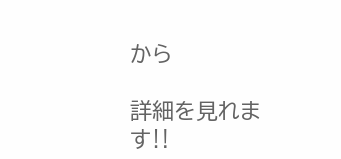から

詳細を見れます‼